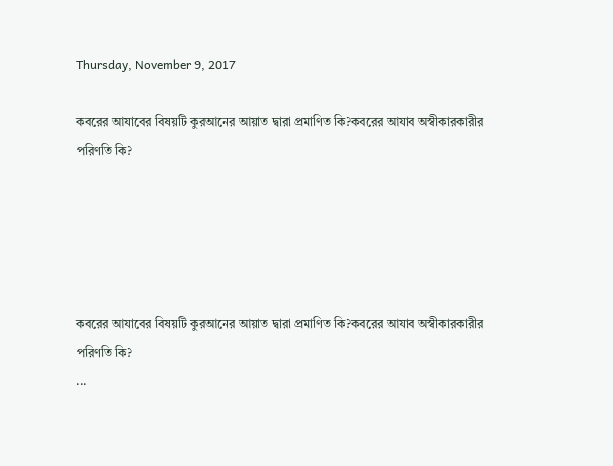Thursday, November 9, 2017

কবরের আযাবের বিষয়টি কুরআনের আয়াত দ্বারা প্রমাণিত কি?কবরের আযাব অস্বীকারকারীর পরিণতি কি?





কবরের আযাবের বিষয়টি কুরআনের আয়াত দ্বারা প্রমাণিত কি?কবরের আযাব অস্বীকারকারীর পরিণতি কি?
...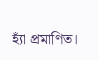হ্যাঁ প্রমাণিত।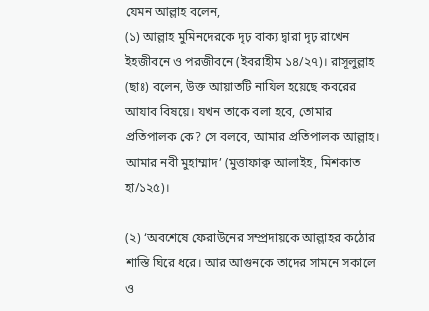যেমন আল্লাহ বলেন,
(১) আল্লাহ মুমিনদেরকে দৃঢ় বাক্য দ্বারা দৃঢ় রাখেন ইহজীবনে ও পরজীবনে (ইবরাহীম ১৪/২৭)। রাসূলুল্লাহ (ছাঃ) বলেন, উক্ত আয়াতটি নাযিল হয়েছে কবরের আযাব বিষয়ে। যখন তাকে বলা হবে, তোমার প্রতিপালক কে? সে বলবে, আমার প্রতিপালক আল্লাহ। আমার নবী মুহাম্মাদ’ (মুত্তাফাক্ব আলাইহ, মিশকাত হা/১২৫)।

(২) ‘অবশেষে ফেরাউনের সম্প্রদায়কে আল্লাহর কঠোর শাস্তি ঘিরে ধরে। আর আগুনকে তাদের সামনে সকালে ও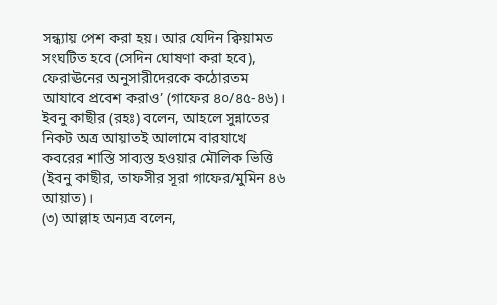সন্ধ্যায় পেশ করা হয়। আর যেদিন ক্বিয়ামত সংঘটিত হবে (সেদিন ঘোষণা করা হবে), ফেরাঊনের অনুসারীদেরকে কঠোরতম আযাবে প্রবেশ করাও’ (গাফের ৪০/৪৫-৪৬)। ইবনু কাছীর (রহঃ) বলেন, আহলে সুন্নাতের নিকট অত্র আয়াতই আলামে বারযাখে কবরের শাস্তি সাব্যস্ত হওয়ার মৌলিক ভিত্তি (ইবনু কাছীর, তাফসীর সূরা গাফের/মুমিন ৪৬ আয়াত)।
(৩) আল্লাহ অন্যত্র বলেন,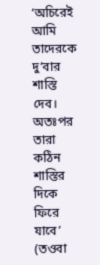‘অচিরেই আমি তাদেরকে দু’বার শাস্তি দেব। অতঃপর তারা কঠিন শাস্তির দিকে ফিরে যাবে’ (তওবা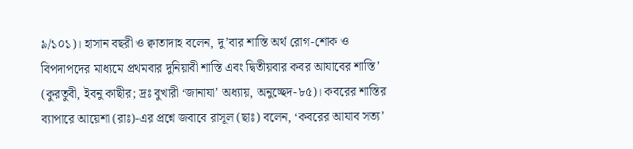৯/১০১)। হাসান বছরী ও ক্বাতাদাহ বলেন, দু’বার শাস্তি অর্থ রোগ-শোক ও বিপদাপদের মাধ্যমে প্রথমবার দুনিয়াবী শাস্তি এবং দ্বিতীয়বার কবর আযাবের শাস্তি’ (কুরতুবী, ইবনু কাছীর; দ্রঃ বুখারী ‘জানাযা’ অধ্যায়, অনুচ্ছেদ-৮৫)। কবরের শাস্তির ব্যাপারে আয়েশা (রাঃ)-এর প্রশ্নে জবাবে রাসূল (ছাঃ) বলেন, ‘কবরের আযাব সত্য’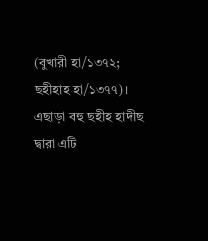(বুখারী হা/১৩৭২; ছহীহাহ হা/১৩৭৭)। এছাড়া বহু ছহীহ হাদীছ দ্বারা এটি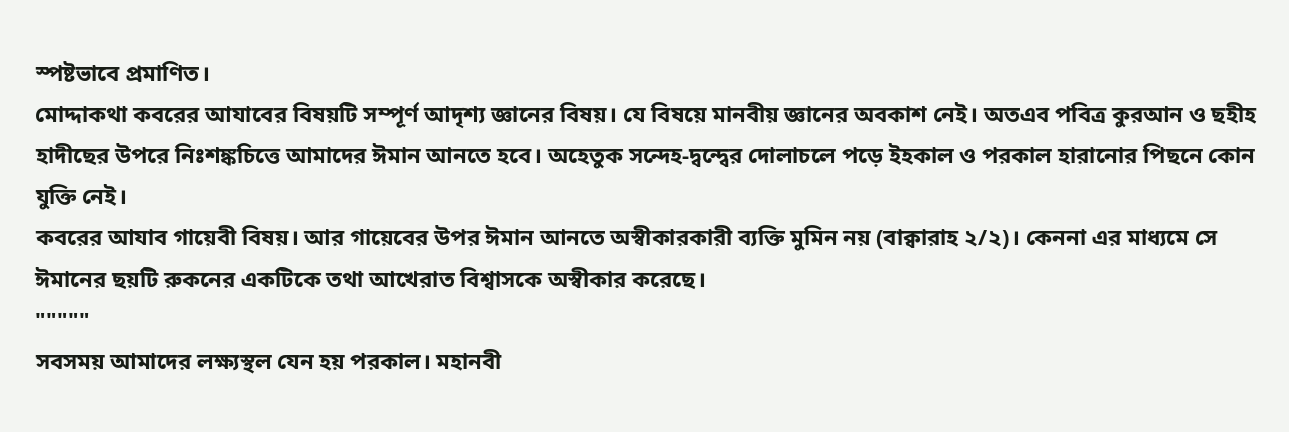স্পষ্টভাবে প্রমাণিত।
মোদ্দাকথা কবরের আযাবের বিষয়টি সম্পূর্ণ আদৃশ্য জ্ঞানের বিষয়। যে বিষয়ে মানবীয় জ্ঞানের অবকাশ নেই। অতএব পবিত্র কুরআন ও ছহীহ হাদীছের উপরে নিঃশঙ্কচিত্তে আমাদের ঈমান আনতে হবে। অহেতুক সন্দেহ-দ্বন্দ্বের দোলাচলে পড়ে ইহকাল ও পরকাল হারানোর পিছনে কোন যুক্তি নেই।
কবরের আযাব গায়েবী বিষয়। আর গায়েবের উপর ঈমান আনতে অস্বীকারকারী ব্যক্তি মুমিন নয় (বাক্বারাহ ২/২)। কেননা এর মাধ্যমে সে ঈমানের ছয়টি রুকনের একটিকে তথা আখেরাত বিশ্বাসকে অস্বীকার করেছে।
"""""
সবসময় আমাদের লক্ষ্যস্থল যেন হয় পরকাল। মহানবী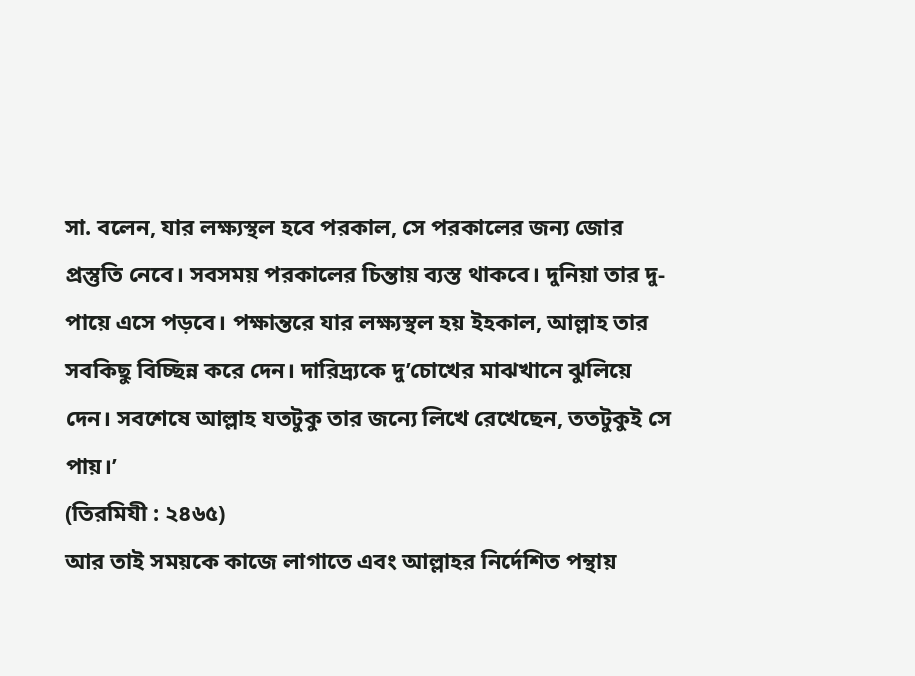সা. বলেন, যার লক্ষ্যস্থল হবে পরকাল, সে পরকালের জন্য জোর প্রস্তুতি নেবে। সবসময় পরকালের চিন্তায় ব্যস্ত থাকবে। দুনিয়া তার দু-পায়ে এসে পড়বে। পক্ষান্তরে যার লক্ষ্যস্থল হয় ইহকাল, আল্লাহ তার সবকিছু বিচ্ছিন্ন করে দেন। দারিদ্র্যকে দু’চোখের মাঝখানে ঝুলিয়ে দেন। সবশেষে আল্লাহ যতটুকু তার জন্যে লিখে রেখেছেন, ততটুকুই সে পায়।’
(তিরমিযী : ২৪৬৫)
আর তাই সময়কে কাজে লাগাতে এবং আল্লাহর নির্দেশিত পন্থায়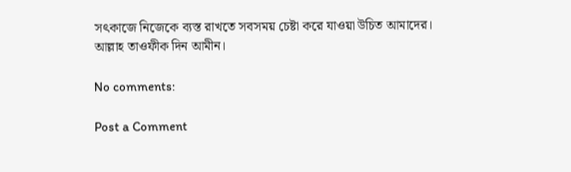সৎকাজে নিজেকে ব্যস্ত রাখতে সবসময় চেষ্টা করে যাওয়া উচিত আমাদের।
আল্লাহ তাওফীক দিন আমীন।

No comments:

Post a Comment